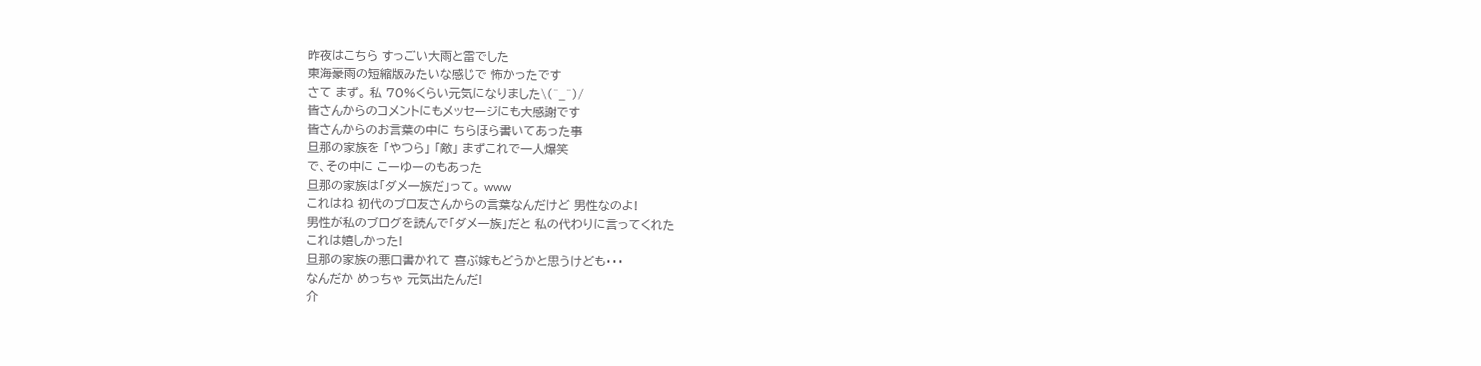昨夜はこちら すっごい大雨と雷でした
東海豪雨の短縮版みたいな感じで 怖かったです
さて まず。 私 70%くらい元気になりました\(^_^)/
皆さんからのコメントにもメッセージにも大感謝です
皆さんからのお言葉の中に ちらほら書いてあった事
旦那の家族を 「やつら」 「敵」 まずこれで一人爆笑
で、その中に こーゆーのもあった
旦那の家族は「ダメ一族だ」って。 www
これはね 初代のブロ友さんからの言葉なんだけど 男性なのよ!
男性が私のブログを読んで「ダメ一族」だと 私の代わりに言ってくれた
これは嬉しかった!
旦那の家族の悪口書かれて 喜ぶ嫁もどうかと思うけども・・・
なんだか めっちゃ 元気出たんだ!
介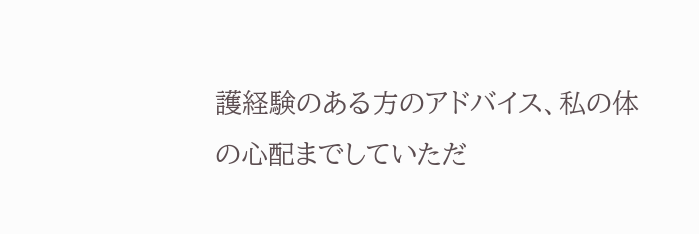護経験のある方のアドバイス、私の体の心配までしていただ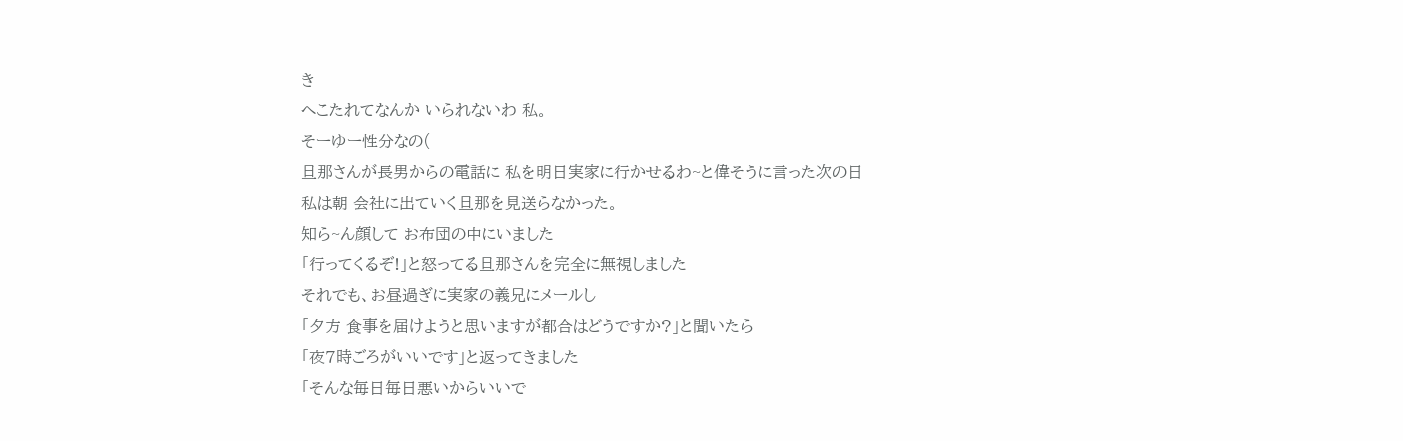き
へこたれてなんか いられないわ 私。
そーゆー性分なの(
旦那さんが長男からの電話に 私を明日実家に行かせるわ~と偉そうに言った次の日
私は朝 会社に出ていく旦那を見送らなかった。
知ら~ん顔して お布団の中にいました
「行ってくるぞ!」と怒ってる旦那さんを完全に無視しました
それでも、お昼過ぎに実家の義兄にメールし
「夕方 食事を届けようと思いますが都合はどうですか?」と聞いたら
「夜7時ごろがいいです」と返ってきました
「そんな毎日毎日悪いからいいで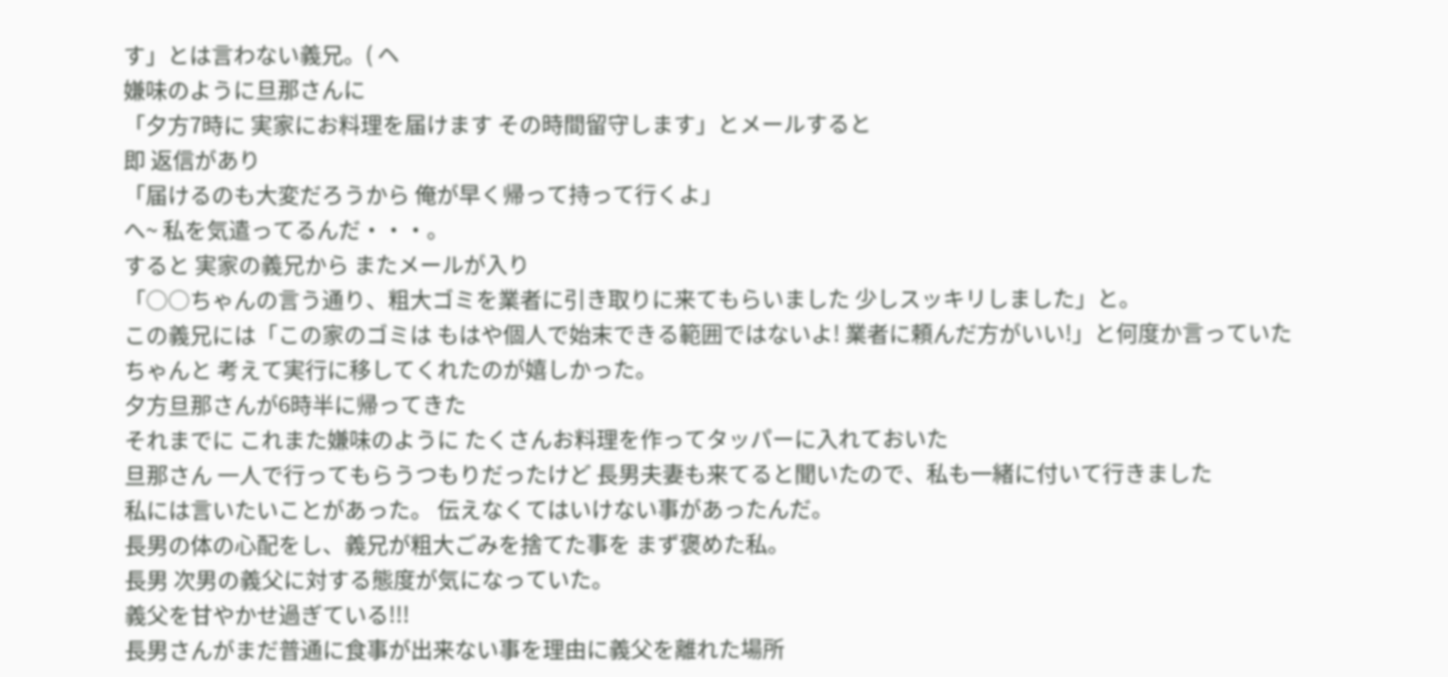す」とは言わない義兄。( ヘ
嫌味のように旦那さんに
「夕方7時に 実家にお料理を届けます その時間留守します」とメールすると
即 返信があり
「届けるのも大変だろうから 俺が早く帰って持って行くよ」
へ~ 私を気遣ってるんだ・・・。
すると 実家の義兄から またメールが入り
「○○ちゃんの言う通り、粗大ゴミを業者に引き取りに来てもらいました 少しスッキリしました」と。
この義兄には「この家のゴミは もはや個人で始末できる範囲ではないよ! 業者に頼んだ方がいい!」と何度か言っていた
ちゃんと 考えて実行に移してくれたのが嬉しかった。
夕方旦那さんが6時半に帰ってきた
それまでに これまた嫌味のように たくさんお料理を作ってタッパーに入れておいた
旦那さん 一人で行ってもらうつもりだったけど 長男夫妻も来てると聞いたので、私も一緒に付いて行きました
私には言いたいことがあった。 伝えなくてはいけない事があったんだ。
長男の体の心配をし、義兄が粗大ごみを捨てた事を まず褒めた私。
長男 次男の義父に対する態度が気になっていた。
義父を甘やかせ過ぎている!!!
長男さんがまだ普通に食事が出来ない事を理由に義父を離れた場所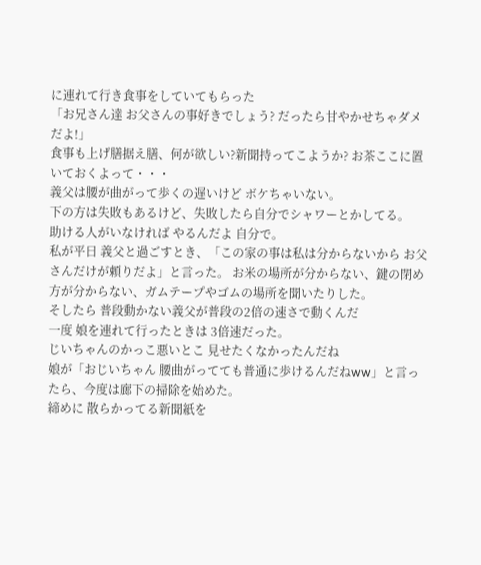に連れて行き食事をしていてもらった
「お兄さん達 お父さんの事好きでしょう? だったら甘やかせちゃダメだよ!」
食事も上げ膳据え膳、何が欲しい?新聞持ってこようか? お茶ここに置いておくよって・・・
義父は腰が曲がって歩くの遅いけど ボケちゃいない。
下の方は失敗もあるけど、失敗したら自分でシャワーとかしてる。
助ける人がいなければ やるんだよ 自分で。
私が平日 義父と過ごすとき、「この家の事は私は分からないから お父さんだけが頼りだよ」と言った。 お米の場所が分からない、鍵の閉め方が分からない、ガムテープやゴムの場所を聞いたりした。
そしたら 普段動かない義父が普段の2倍の速さで動くんだ
一度 娘を連れて行ったときは 3倍速だった。
じいちゃんのかっこ悪いとこ 見せたくなかったんだね
娘が「おじいちゃん 腰曲がってても普通に歩けるんだねww」と言ったら、今度は廊下の掃除を始めた。
締めに 散らかってる新聞紙を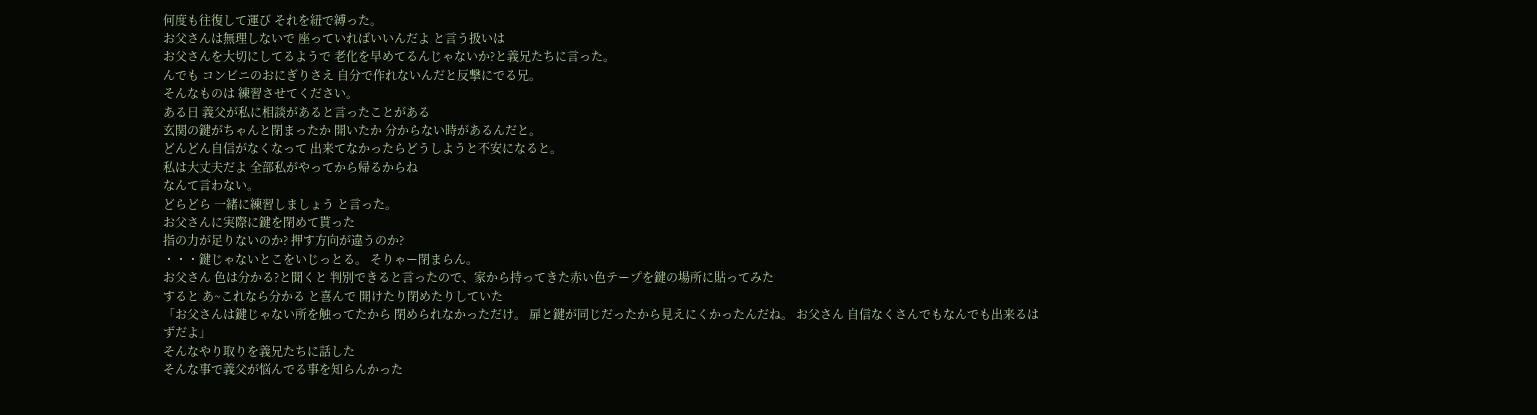何度も往復して運び それを紐で縛った。
お父さんは無理しないで 座っていればいいんだよ と言う扱いは
お父さんを大切にしてるようで 老化を早めてるんじゃないか?と義兄たちに言った。
んでも コンビニのおにぎりさえ 自分で作れないんだと反撃にでる兄。
そんなものは 練習させてください。
ある日 義父が私に相談があると言ったことがある
玄関の鍵がちゃんと閉まったか 開いたか 分からない時があるんだと。
どんどん自信がなくなって 出来てなかったらどうしようと不安になると。
私は大丈夫だよ 全部私がやってから帰るからね
なんて言わない。
どらどら 一緒に練習しましょう と言った。
お父さんに実際に鍵を閉めて貰った
指の力が足りないのか? 押す方向が違うのか?
・・・鍵じゃないとこをいじっとる。 そりゃー閉まらん。
お父さん 色は分かる?と聞くと 判別できると言ったので、家から持ってきた赤い色テープを鍵の場所に貼ってみた
すると あ~これなら分かる と喜んで 開けたり閉めたりしていた
「お父さんは鍵じゃない所を触ってたから 閉められなかっただけ。 扉と鍵が同じだったから見えにくかったんだね。 お父さん 自信なくさんでもなんでも出来るはずだよ」
そんなやり取りを義兄たちに話した
そんな事で義父が悩んでる事を知らんかった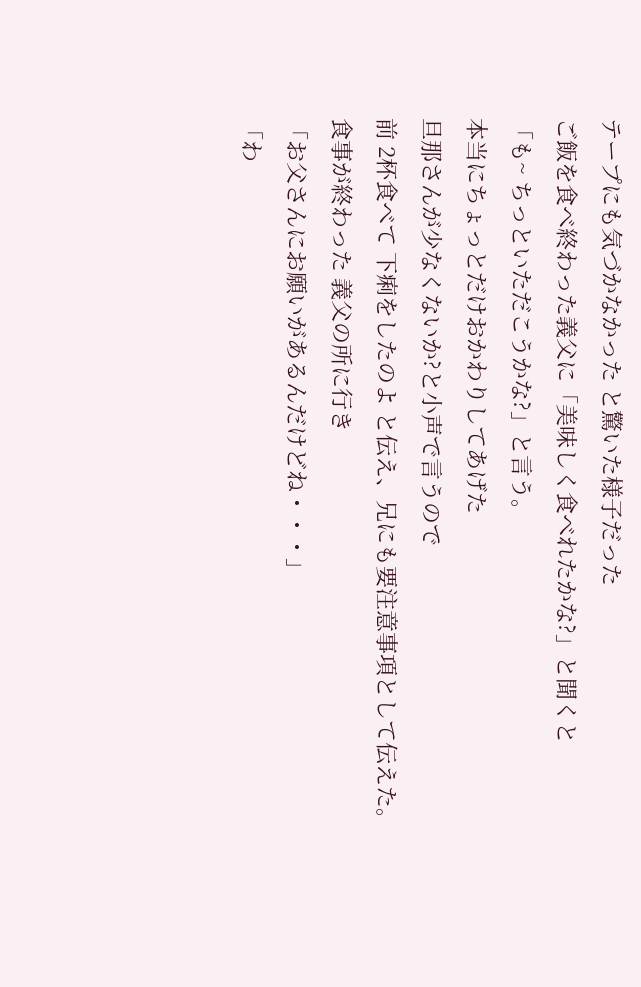テープにも気づかなかった と驚いた様子だった
ご飯を食べ終わった義父に「美味しく食べれたかな?」と聞くと
「も~ ちっといただこうかな?」と言う。
本当にちょっとだけおかわりしてあげた
旦那さんが少なくないか?と小声で言うので
前 2杯食べて 下痢をしたのよ と伝え、兄にも要注意事項として伝えた。
食事が終わった 義父の所に行き
「お父さんにお願いがあるんだけどね・・・」
「わ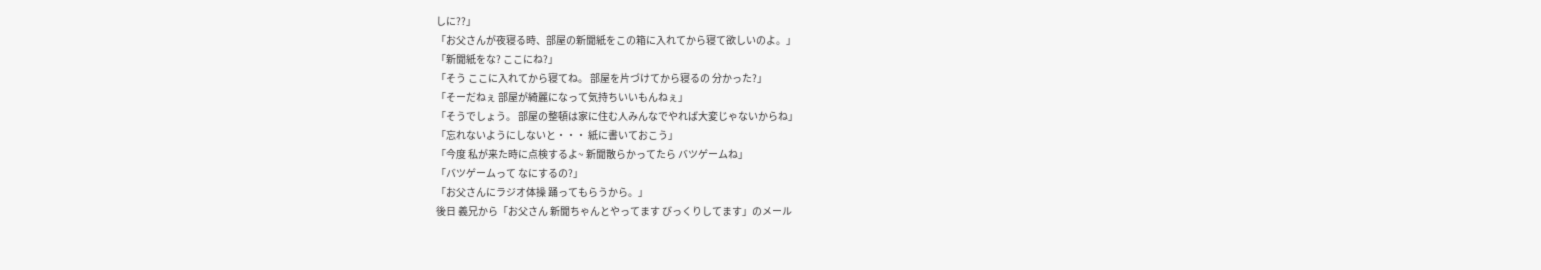しに??」
「お父さんが夜寝る時、部屋の新聞紙をこの箱に入れてから寝て欲しいのよ。」
「新聞紙をな? ここにね?」
「そう ここに入れてから寝てね。 部屋を片づけてから寝るの 分かった?」
「そーだねぇ 部屋が綺麗になって気持ちいいもんねぇ」
「そうでしょう。 部屋の整頓は家に住む人みんなでやれば大変じゃないからね」
「忘れないようにしないと・・・ 紙に書いておこう」
「今度 私が来た時に点検するよ~ 新聞散らかってたら バツゲームね」
「バツゲームって なにするの?」
「お父さんにラジオ体操 踊ってもらうから。」
後日 義兄から「お父さん 新聞ちゃんとやってます びっくりしてます」のメール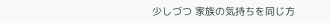少しづつ 家族の気持ちを同じ方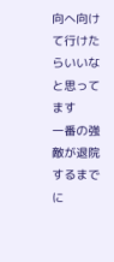向へ向けて行けたらいいな と思ってます
一番の強敵が退院するまでに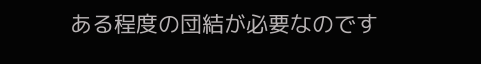ある程度の団結が必要なのです